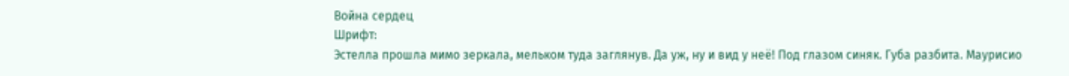Война сердец
Шрифт:
Эстелла прошла мимо зеркала, мельком туда заглянув. Да уж, ну и вид у неё! Под глазом синяк. Губа разбита. Маурисио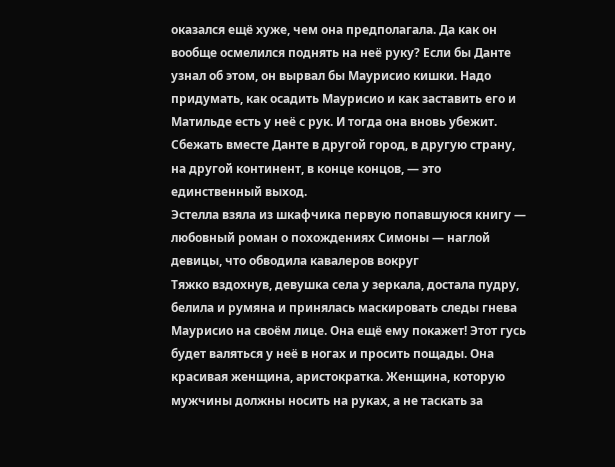оказался ещё хуже, чем она предполагала. Да как он вообще осмелился поднять на неё руку? Если бы Данте узнал об этом, он вырвал бы Маурисио кишки. Надо придумать, как осадить Маурисио и как заставить его и Матильде есть у неё с рук. И тогда она вновь убежит. Сбежать вместе Данте в другой город, в другую страну, на другой континент, в конце концов, — это единственный выход.
Эстелла взяла из шкафчика первую попавшуюся книгу — любовный роман о похождениях Симоны — наглой девицы, что обводила кавалеров вокруг
Тяжко вздохнув, девушка села у зеркала, достала пудру, белила и румяна и принялась маскировать следы гнева Маурисио на своём лице. Она ещё ему покажет! Этот гусь будет валяться у неё в ногах и просить пощады. Она красивая женщина, аристократка. Женщина, которую мужчины должны носить на руках, а не таскать за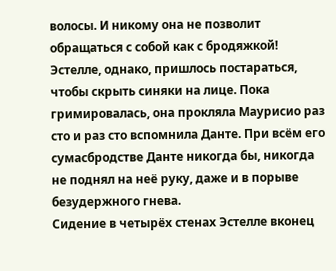волосы. И никому она не позволит обращаться с собой как с бродяжкой!
Эстелле, однако, пришлось постараться, чтобы скрыть синяки на лице. Пока гримировалась, она прокляла Маурисио раз сто и раз сто вспомнила Данте. При всём его сумасбродстве Данте никогда бы, никогда не поднял на неё руку, даже и в порыве безудержного гнева.
Сидение в четырёх стенах Эстелле вконец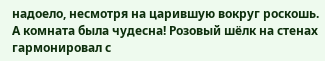надоело, несмотря на царившую вокруг роскошь. А комната была чудесна! Розовый шёлк на стенах гармонировал с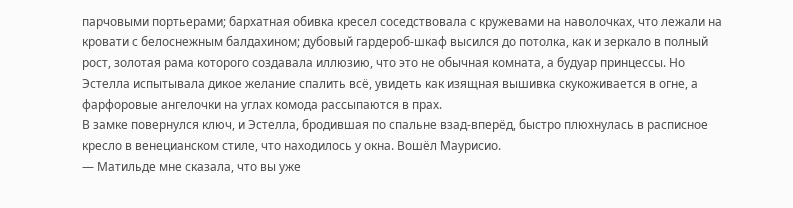парчовыми портьерами; бархатная обивка кресел соседствовала с кружевами на наволочках, что лежали на кровати с белоснежным балдахином; дубовый гардероб-шкаф высился до потолка, как и зеркало в полный рост, золотая рама которого создавала иллюзию, что это не обычная комната, а будуар принцессы. Но Эстелла испытывала дикое желание спалить всё, увидеть как изящная вышивка скукоживается в огне, а фарфоровые ангелочки на углах комода рассыпаются в прах.
В замке повернулся ключ, и Эстелла, бродившая по спальне взад-вперёд, быстро плюхнулась в расписное кресло в венецианском стиле, что находилось у окна. Вошёл Маурисио.
— Матильде мне сказала, что вы уже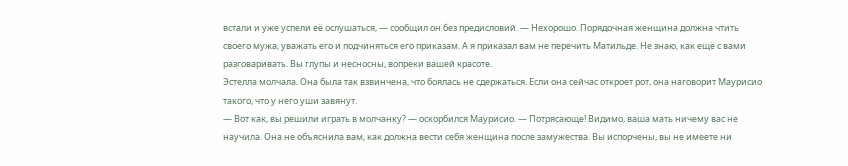встали и уже успели её ослушаться, — сообщил он без предисловий. — Нехорошо. Порядочная женщина должна чтить своего мужа, уважать его и подчиняться его приказам. А я приказал вам не перечить Матильде. Не знаю, как ещё с вами разговаривать. Вы глупы и несносны, вопреки вашей красоте.
Эстелла молчала. Она была так взвинчена, что боялась не сдержаться. Если она сейчас откроет рот, она наговорит Маурисио такого, что у него уши завянут.
— Вот как, вы решили играть в молчанку? — оскорбился Маурисио. — Потрясающе! Видимо, ваша мать ничему вас не научила. Она не объяснила вам, как должна вести себя женщина после замужества. Вы испорчены, вы не имеете ни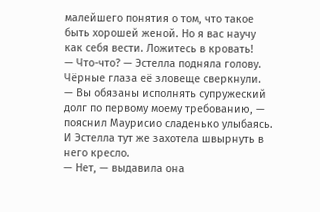малейшего понятия о том, что такое быть хорошей женой. Но я вас научу как себя вести. Ложитесь в кровать!
— Что-что? — Эстелла подняла голову. Чёрные глаза её зловеще сверкнули.
— Вы обязаны исполнять супружеский долг по первому моему требованию, — пояснил Маурисио сладенько улыбаясь. И Эстелла тут же захотела швырнуть в него кресло.
— Нет, — выдавила она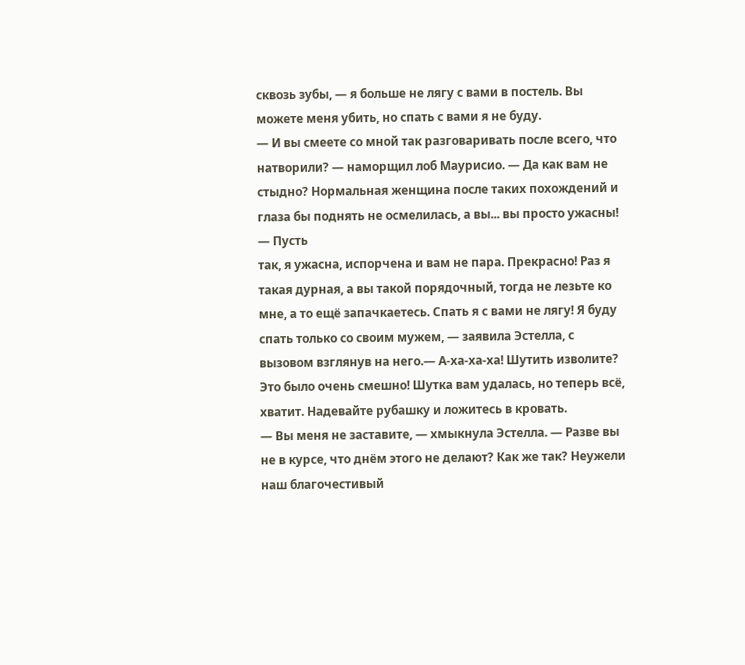сквозь зубы, — я больше не лягу с вами в постель. Вы можете меня убить, но спать с вами я не буду.
— И вы смеете со мной так разговаривать после всего, что натворили? — наморщил лоб Маурисио. — Да как вам не стыдно? Нормальная женщина после таких похождений и глаза бы поднять не осмелилась, а вы... вы просто ужасны!
— Пусть
так, я ужасна, испорчена и вам не пара. Прекрасно! Раз я такая дурная, а вы такой порядочный, тогда не лезьте ко мне, а то ещё запачкаетесь. Спать я с вами не лягу! Я буду спать только со своим мужем, — заявила Эстелла, с вызовом взглянув на него.— А-ха-ха-ха! Шутить изволите? Это было очень смешно! Шутка вам удалась, но теперь всё, хватит. Надевайте рубашку и ложитесь в кровать.
— Вы меня не заставите, — хмыкнула Эстелла. — Разве вы не в курсе, что днём этого не делают? Как же так? Неужели наш благочестивый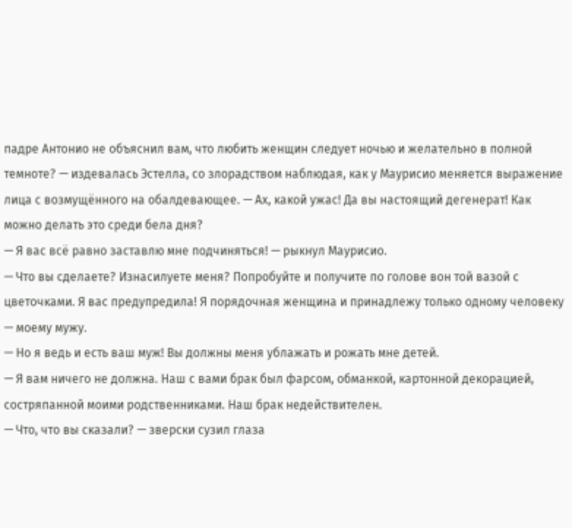падре Антонио не объяснил вам, что любить женщин следует ночью и желательно в полной темноте? — издевалась Эстелла, со злорадством наблюдая, как у Маурисио меняется выражение лица с возмущённого на обалдевающее. — Ах, какой ужас! Да вы настоящий дегенерат! Как можно делать это среди бела дня?
— Я вас всё равно заставлю мне подчиняться! — рыкнул Маурисио.
— Что вы сделаете? Изнасилуете меня? Попробуйте и получите по голове вон той вазой с цветочками. Я вас предупредила! Я порядочная женщина и принадлежу только одному человеку — моему мужу.
— Но я ведь и есть ваш муж! Вы должны меня ублажать и рожать мне детей.
— Я вам ничего не должна. Наш с вами брак был фарсом, обманкой, картонной декорацией, состряпанной моими родственниками. Наш брак недействителен.
— Что, что вы сказали? — зверски сузил глаза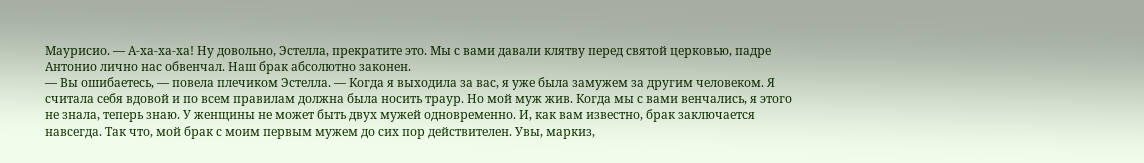Маурисио. — А-ха-ха-ха! Ну довольно, Эстелла, прекратите это. Мы с вами давали клятву перед святой церковью, падре Антонио лично нас обвенчал. Наш брак абсолютно законен.
— Вы ошибаетесь, — повела плечиком Эстелла. — Когда я выходила за вас, я уже была замужем за другим человеком. Я считала себя вдовой и по всем правилам должна была носить траур. Но мой муж жив. Когда мы с вами венчались, я этого не знала, теперь знаю. У женщины не может быть двух мужей одновременно. И, как вам известно, брак заключается навсегда. Так что, мой брак с моим первым мужем до сих пор действителен. Увы, маркиз,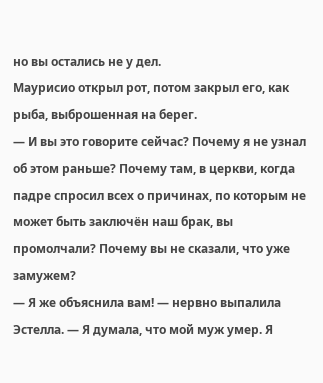но вы остались не у дел.
Маурисио открыл рот, потом закрыл его, как рыба, выброшенная на берег.
— И вы это говорите сейчас? Почему я не узнал об этом раньше? Почему там, в церкви, когда падре спросил всех о причинах, по которым не может быть заключён наш брак, вы промолчали? Почему вы не сказали, что уже замужем?
— Я же объяснила вам! — нервно выпалила Эстелла. — Я думала, что мой муж умер. Я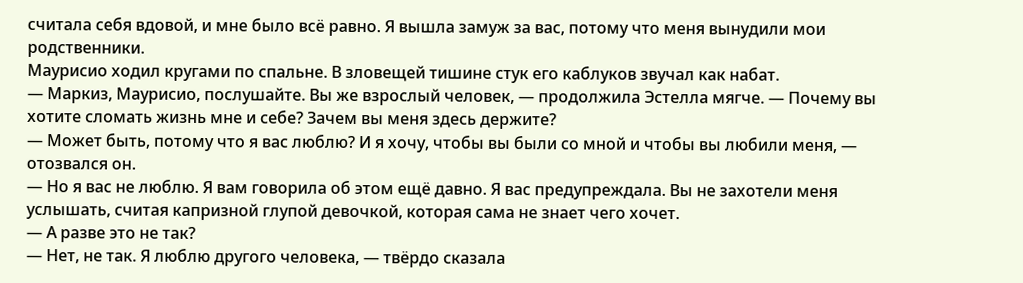считала себя вдовой, и мне было всё равно. Я вышла замуж за вас, потому что меня вынудили мои родственники.
Маурисио ходил кругами по спальне. В зловещей тишине стук его каблуков звучал как набат.
— Маркиз, Маурисио, послушайте. Вы же взрослый человек, — продолжила Эстелла мягче. — Почему вы хотите сломать жизнь мне и себе? Зачем вы меня здесь держите?
— Может быть, потому что я вас люблю? И я хочу, чтобы вы были со мной и чтобы вы любили меня, — отозвался он.
— Но я вас не люблю. Я вам говорила об этом ещё давно. Я вас предупреждала. Вы не захотели меня услышать, считая капризной глупой девочкой, которая сама не знает чего хочет.
— А разве это не так?
— Нет, не так. Я люблю другого человека, — твёрдо сказала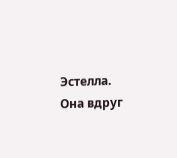Эстелла. Она вдруг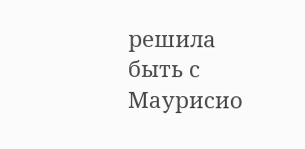решила быть с Маурисио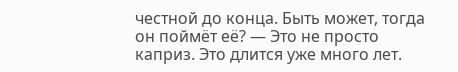честной до конца. Быть может, тогда он поймёт её? — Это не просто каприз. Это длится уже много лет.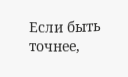Если быть точнее,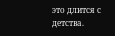это длится с детства.